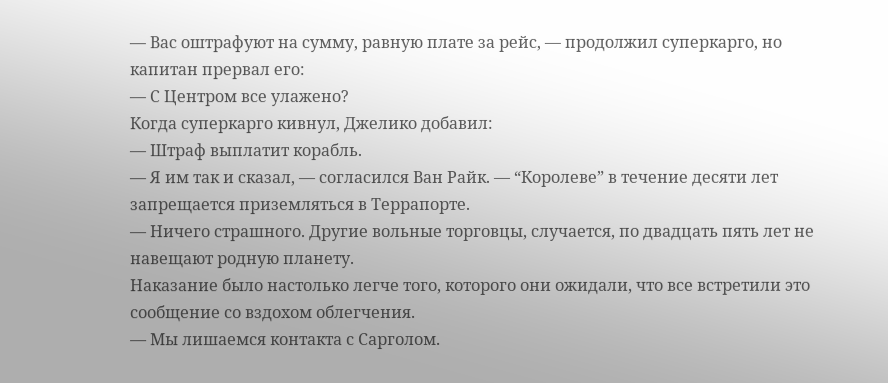— Вас оштрафуют на сумму, равную плате за рейс, — продолжил суперкарго, но капитан прервал его:
— С Центром все улажено?
Когда суперкарго кивнул, Джелико добавил:
— Штраф выплатит корабль.
— Я им так и сказал, — согласился Ван Райк. — “Королеве” в течение десяти лет запрещается приземляться в Террапорте.
— Ничего страшного. Другие вольные торговцы, случается, по двадцать пять лет не навещают родную планету.
Наказание было настолько легче того, которого они ожидали, что все встретили это сообщение со вздохом облегчения.
— Мы лишаемся контакта с Сарголом.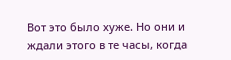Вот это было хуже. Но они и ждали этого в те часы, когда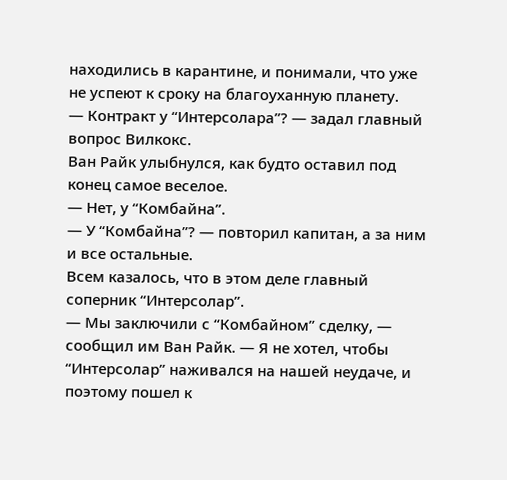находились в карантине, и понимали, что уже не успеют к сроку на благоуханную планету.
— Контракт у “Интерсолара”? — задал главный вопрос Вилкокс.
Ван Райк улыбнулся, как будто оставил под конец самое веселое.
— Нет, у “Комбайна”.
— У “Комбайна”? — повторил капитан, а за ним и все остальные.
Всем казалось, что в этом деле главный соперник “Интерсолар”.
— Мы заключили с “Комбайном” сделку, — сообщил им Ван Райк. — Я не хотел, чтобы “Интерсолар” наживался на нашей неудаче, и поэтому пошел к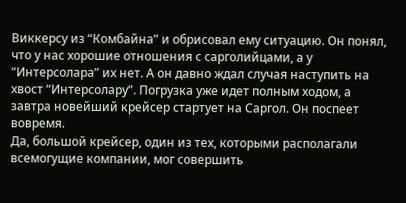Виккерсу из “Комбайна” и обрисовал ему ситуацию. Он понял, что у нас хорошие отношения с сарголийцами, а у “Интерсолара” их нет. А он давно ждал случая наступить на хвост “Интерсолару”. Погрузка уже идет полным ходом, а завтра новейший крейсер стартует на Саргол. Он поспеет вовремя.
Да, большой крейсер, один из тех, которыми располагали всемогущие компании, мог совершить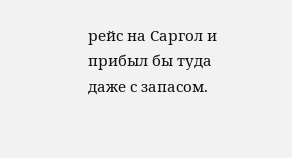рейс на Саргол и прибыл бы туда даже с запасом.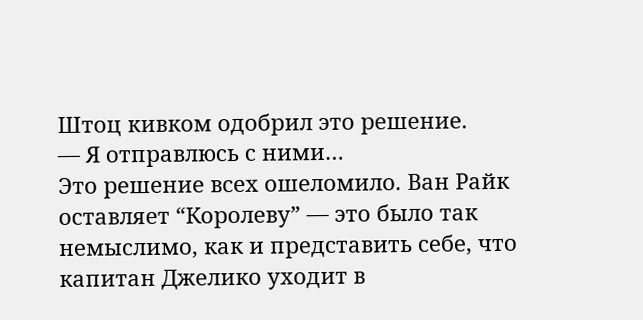Штоц кивком одобрил это решение.
— Я отправлюсь с ними…
Это решение всех ошеломило. Ван Райк оставляет “Королеву” — это было так немыслимо, как и представить себе, что капитан Джелико уходит в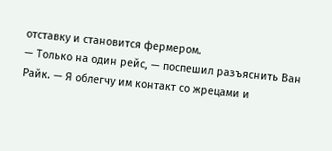отставку и становится фермером.
— Только на один рейс, — поспешил разъяснить Ван Райк. — Я облегчу им контакт со жрецами и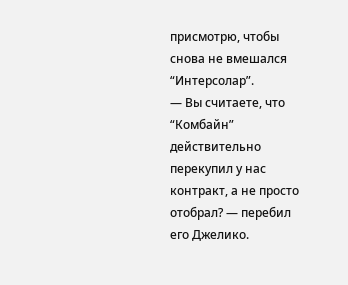присмотрю, чтобы снова не вмешался “Интерсолар”.
— Вы считаете, что “Комбайн” действительно перекупил у нас контракт, а не просто отобрал? — перебил его Джелико.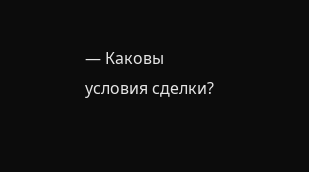— Каковы условия сделки?